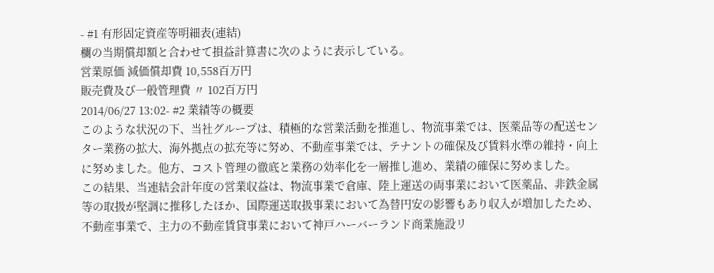- #1 有形固定資産等明細表(連結)
欄の当期償却額と合わせて損益計算書に次のように表示している。
営業原価 減価償却費 10,558百万円
販売費及び一般管理費 〃 102百万円
2014/06/27 13:02- #2 業績等の概要
このような状況の下、当社グループは、積極的な営業活動を推進し、物流事業では、医薬品等の配送センター業務の拡大、海外拠点の拡充等に努め、不動産事業では、テナントの確保及び賃料水準の維持・向上に努めました。他方、コスト管理の徹底と業務の効率化を一層推し進め、業績の確保に努めました。
この結果、当連結会計年度の営業収益は、物流事業で倉庫、陸上運送の両事業において医薬品、非鉄金属等の取扱が堅調に推移したほか、国際運送取扱事業において為替円安の影響もあり収入が増加したため、不動産事業で、主力の不動産賃貸事業において神戸ハーバーランド商業施設リ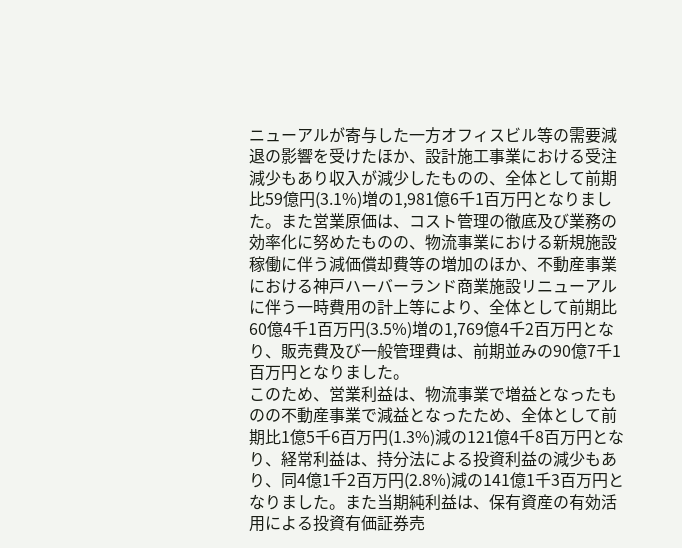ニューアルが寄与した一方オフィスビル等の需要減退の影響を受けたほか、設計施工事業における受注減少もあり収入が減少したものの、全体として前期比59億円(3.1%)増の1,981億6千1百万円となりました。また営業原価は、コスト管理の徹底及び業務の効率化に努めたものの、物流事業における新規施設稼働に伴う減価償却費等の増加のほか、不動産事業における神戸ハーバーランド商業施設リニューアルに伴う一時費用の計上等により、全体として前期比60億4千1百万円(3.5%)増の1,769億4千2百万円となり、販売費及び一般管理費は、前期並みの90億7千1百万円となりました。
このため、営業利益は、物流事業で増益となったものの不動産事業で減益となったため、全体として前期比1億5千6百万円(1.3%)減の121億4千8百万円となり、経常利益は、持分法による投資利益の減少もあり、同4億1千2百万円(2.8%)減の141億1千3百万円となりました。また当期純利益は、保有資産の有効活用による投資有価証券売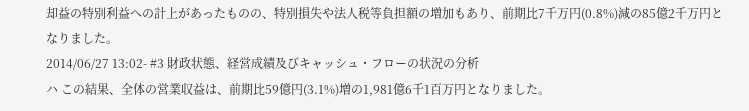却益の特別利益への計上があったものの、特別損失や法人税等負担額の増加もあり、前期比7千万円(0.8%)減の85億2千万円となりました。
2014/06/27 13:02- #3 財政状態、経営成績及びキャッシュ・フローの状況の分析
ハ この結果、全体の営業収益は、前期比59億円(3.1%)増の1,981億6千1百万円となりました。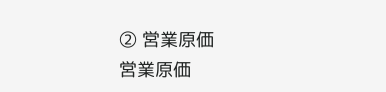② 営業原価
営業原価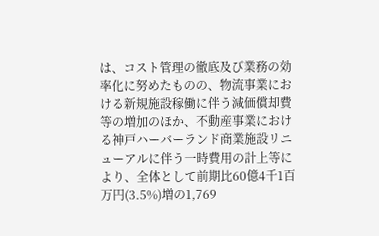は、コスト管理の徹底及び業務の効率化に努めたものの、物流事業における新規施設稼働に伴う減価償却費等の増加のほか、不動産事業における神戸ハーバーランド商業施設リニューアルに伴う一時費用の計上等により、全体として前期比60億4千1百万円(3.5%)増の1,769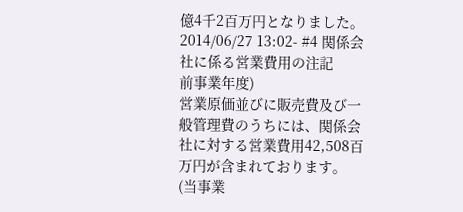億4千2百万円となりました。
2014/06/27 13:02- #4 関係会社に係る営業費用の注記
前事業年度)
営業原価並びに販売費及び一般管理費のうちには、関係会社に対する営業費用42,508百万円が含まれております。
(当事業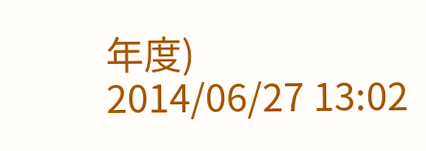年度)
2014/06/27 13:02